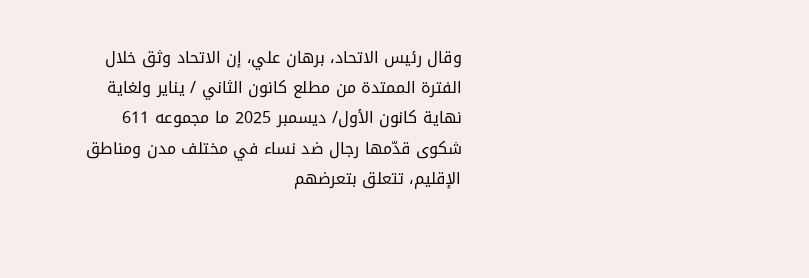وقال رئيس الاتحاد، برهان علي، إن الاتحاد وثق خلال الفترة الممتدة من مطلع كانون الثاني / يناير ولغاية نهاية كانون الأول/ ديسمبر 2025 ما مجموعه 611 شكوى قدّمها رجال ضد نساء في مختلف مدن ومناطق الإقليم، تتعلق بتعرضهم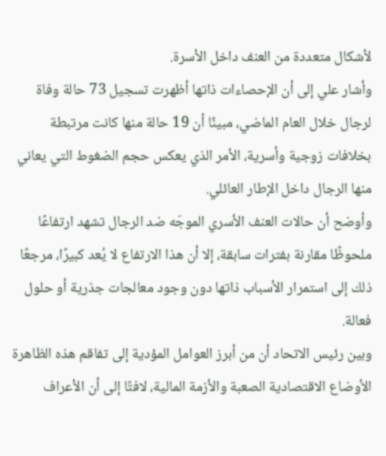لأشكال متعددة من العنف داخل الأسرة.
وأشار علي إلى أن الإحصاءات ذاتها أظهرت تسجيل 73 حالة وفاة لرجال خلال العام الماضي، مبينًا أن 19 حالة منها كانت مرتبطة بخلافات زوجية وأسرية، الأمر الذي يعكس حجم الضغوط التي يعاني منها الرجال داخل الإطار العائلي.
وأوضح أن حالات العنف الأسري الموجّه ضد الرجال تشهد ارتفاعًا ملحوظًا مقارنة بفترات سابقة، إلا أن هذا الارتفاع لا يُعد كبيرًا، مرجعًا ذلك إلى استمرار الأسباب ذاتها دون وجود معالجات جذرية أو حلول فعالة.
وبين رئيس الاتحاد أن من أبرز العوامل المؤدية إلى تفاقم هذه الظاهرة الأوضاع الاقتصادية الصعبة والأزمة المالية، لافتًا إلى أن الأعراف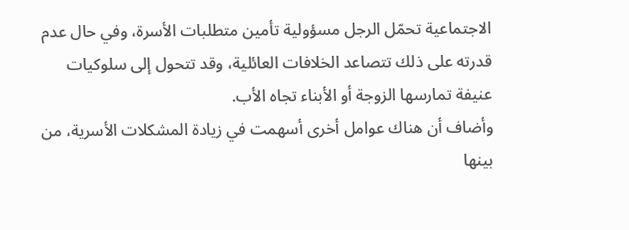الاجتماعية تحمّل الرجل مسؤولية تأمين متطلبات الأسرة، وفي حال عدم قدرته على ذلك تتصاعد الخلافات العائلية، وقد تتحول إلى سلوكيات عنيفة تمارسها الزوجة أو الأبناء تجاه الأب.
وأضاف أن هناك عوامل أخرى أسهمت في زيادة المشكلات الأسرية، من بينها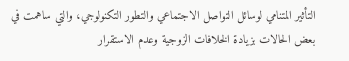التأثير المتنامي لوسائل التواصل الاجتماعي والتطور التكنولوجي، والتي ساهمت في بعض الحالات بزيادة الخلافات الزوجية وعدم الاستقرار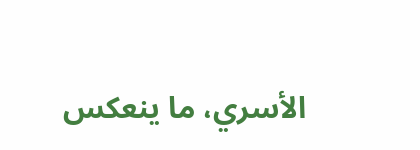الأسري، ما ينعكس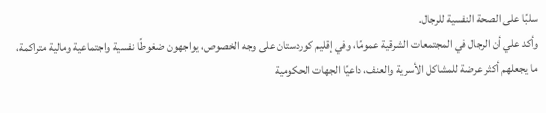سلبًا على الصحة النفسية للرجال.
وأكد علي أن الرجال في المجتمعات الشرقية عمومًا، وفي إقليم كوردستان على وجه الخصوص، يواجهون ضغوطًا نفسية واجتماعية ومالية متراكمة، ما يجعلهم أكثر عرضة للمشاكل الأسرية والعنف، داعيًا الجهات الحكومية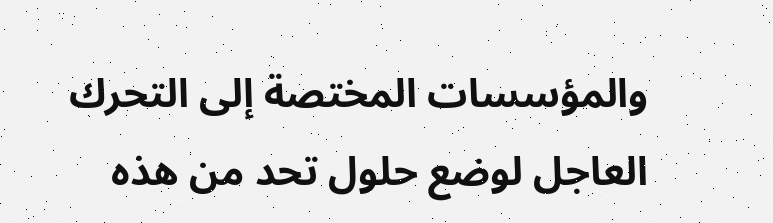والمؤسسات المختصة إلى التحرك العاجل لوضع حلول تحد من هذه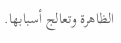الظاهرة وتعالج أسبابها.